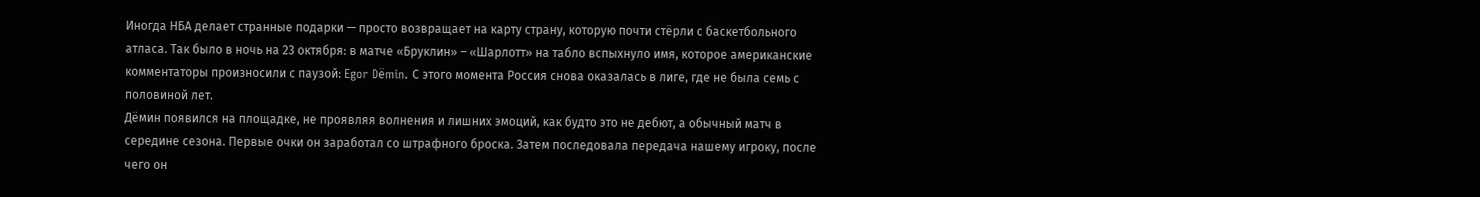Иногда НБА делает странные подарки — просто возвращает на карту страну, которую почти стёрли с баскетбольного атласа. Так было в ночь на 23 октября: в матче «Бруклин» – «Шарлотт» на табло вспыхнуло имя, которое американские комментаторы произносили с паузой: Egor Dёmin. С этого момента Россия снова оказалась в лиге, где не была семь с половиной лет.
Дёмин появился на площадке, не проявляя волнения и лишних эмоций, как будто это не дебют, а обычный матч в середине сезона. Первые очки он заработал со штрафного броска. Затем последовала передача нашему игроку, после чего он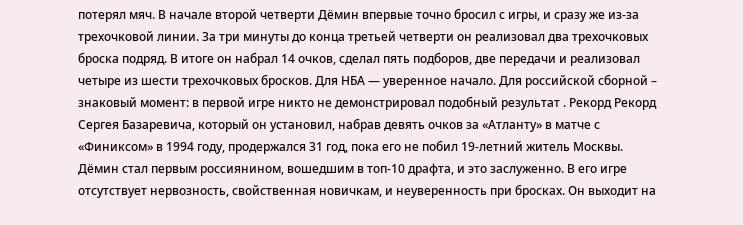потерял мяч. В начале второй четверти Дёмин впервые точно бросил с игры, и сразу же из-за трехочковой линии. За три минуты до конца третьей четверти он реализовал два трехочковых броска подряд. В итоге он набрал 14 очков, сделал пять подборов, две передачи и реализовал четыре из шести трехочковых бросков. Для НБА — уверенное начало. Для российской сборной – знаковый момент: в первой игре никто не демонстрировал подобный результат . Рекорд Рекорд Сергея Базаревича, который он установил, набрав девять очков за «Атланту» в матче с «Финиксом» в 1994 году, продержался 31 год, пока его не побил 19-летний житель Москвы.
Дёмин стал первым россиянином, вошедшим в топ-10 драфта, и это заслуженно. В его игре отсутствует нервозность, свойственная новичкам, и неуверенность при бросках. Он выходит на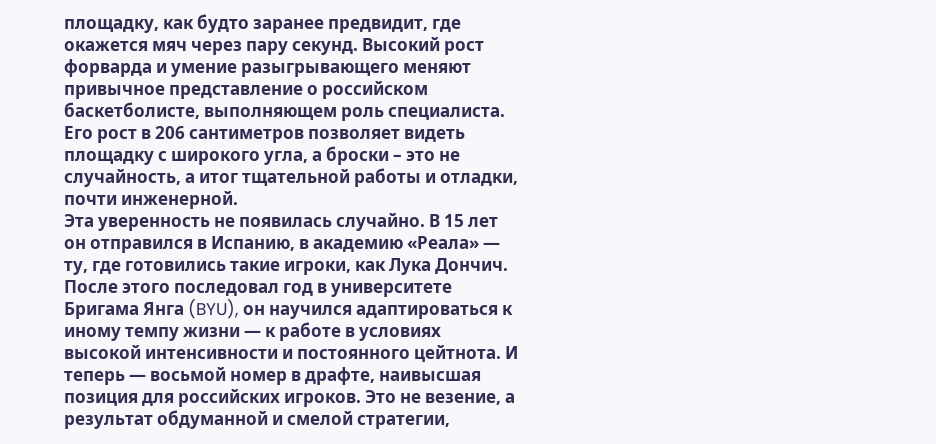площадку, как будто заранее предвидит, где окажется мяч через пару секунд. Высокий рост форварда и умение разыгрывающего меняют привычное представление о российском баскетболисте, выполняющем роль специалиста. Его рост в 206 сантиметров позволяет видеть площадку с широкого угла, а броски – это не случайность, а итог тщательной работы и отладки, почти инженерной.
Эта уверенность не появилась случайно. В 15 лет он отправился в Испанию, в академию «Реала» — ту, где готовились такие игроки, как Лука Дончич. После этого последовал год в университете Бригама Янга (BYU), он научился адаптироваться к иному темпу жизни — к работе в условиях высокой интенсивности и постоянного цейтнота. И теперь — восьмой номер в драфте, наивысшая позиция для российских игроков. Это не везение, а результат обдуманной и смелой стратегии,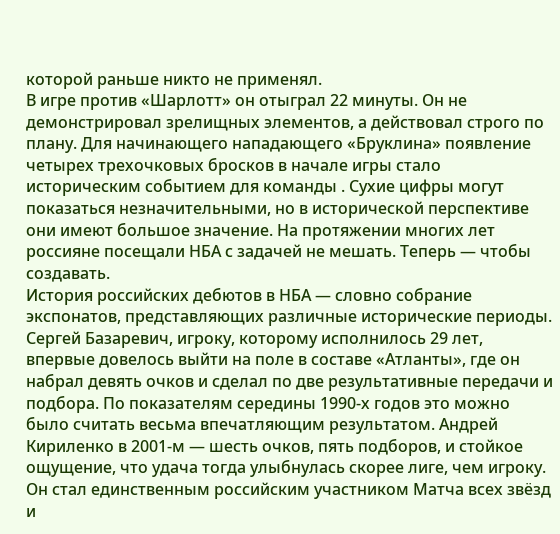которой раньше никто не применял.
В игре против «Шарлотт» он отыграл 22 минуты. Он не демонстрировал зрелищных элементов, а действовал строго по плану. Для начинающего нападающего «Бруклина» появление четырех трехочковых бросков в начале игры стало историческим событием для команды . Сухие цифры могут показаться незначительными, но в исторической перспективе они имеют большое значение. На протяжении многих лет россияне посещали НБА с задачей не мешать. Теперь — чтобы создавать.
История российских дебютов в НБА — словно собрание экспонатов, представляющих различные исторические периоды. Сергей Базаревич, игроку, которому исполнилось 29 лет, впервые довелось выйти на поле в составе «Атланты», где он набрал девять очков и сделал по две результативные передачи и подбора. По показателям середины 1990-х годов это можно было считать весьма впечатляющим результатом. Андрей Кириленко в 2001-м — шесть очков, пять подборов, и стойкое ощущение, что удача тогда улыбнулась скорее лиге, чем игроку. Он стал единственным российским участником Матча всех звёзд и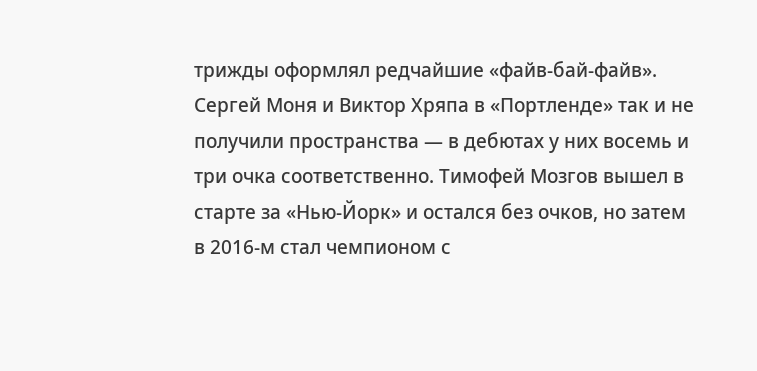трижды оформлял редчайшие «файв-бай-файв».
Сергей Моня и Виктор Хряпа в «Портленде» так и не получили пространства — в дебютах у них восемь и три очка соответственно. Тимофей Мозгов вышел в старте за «Нью-Йорк» и остался без очков, но затем в 2016-м стал чемпионом с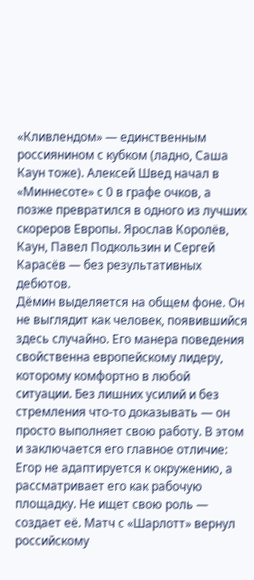«Кливлендом» — единственным россиянином с кубком (ладно, Саша Каун тоже). Алексей Швед начал в «Миннесоте» с 0 в графе очков, а позже превратился в одного из лучших скореров Европы. Ярослав Королёв, Каун, Павел Подкользин и Сергей Карасёв — без результативных дебютов.
Дёмин выделяется на общем фоне. Он не выглядит как человек, появившийся здесь случайно. Его манера поведения свойственна европейскому лидеру, которому комфортно в любой ситуации. Без лишних усилий и без стремления что-то доказывать — он просто выполняет свою работу. В этом и заключается его главное отличие: Егор не адаптируется к окружению, а рассматривает его как рабочую площадку. Не ищет свою роль — создает её. Матч с «Шарлотт» вернул российскому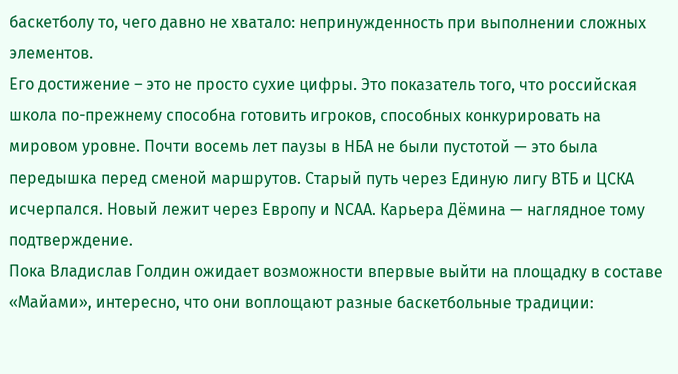баскетболу то, чего давно не хватало: непринужденность при выполнении сложных элементов.
Его достижение – это не просто сухие цифры. Это показатель того, что российская школа по-прежнему способна готовить игроков, способных конкурировать на мировом уровне. Почти восемь лет паузы в НБА не были пустотой — это была передышка перед сменой маршрутов. Старый путь через Единую лигу ВТБ и ЦСКА исчерпался. Новый лежит через Европу и NCAA. Карьера Дёмина — наглядное тому подтверждение.
Пока Владислав Голдин ожидает возможности впервые выйти на площадку в составе «Майами», интересно, что они воплощают разные баскетбольные традиции: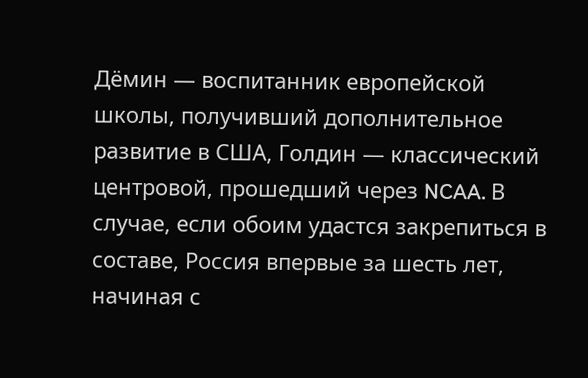Дёмин — воспитанник европейской школы, получивший дополнительное развитие в США, Голдин — классический центровой, прошедший через NCAA. В случае, если обоим удастся закрепиться в составе, Россия впервые за шесть лет, начиная с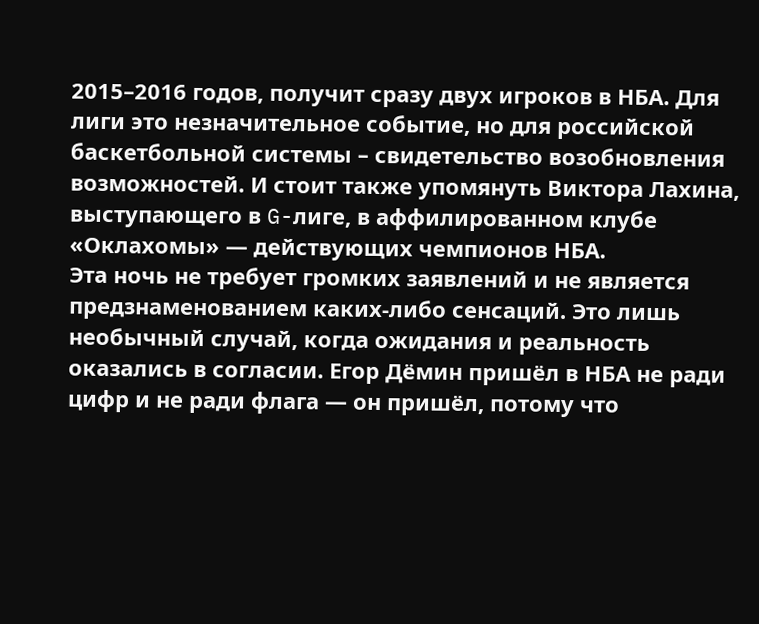2015–2016 годов, получит сразу двух игроков в НБА. Для лиги это незначительное событие, но для российской баскетбольной системы – свидетельство возобновления возможностей. И стоит также упомянуть Виктора Лахина, выступающего в G-лиге, в аффилированном клубе «Оклахомы» — действующих чемпионов НБА.
Эта ночь не требует громких заявлений и не является предзнаменованием каких-либо сенсаций. Это лишь необычный случай, когда ожидания и реальность оказались в согласии. Егор Дёмин пришёл в НБА не ради цифр и не ради флага — он пришёл, потому что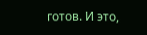готов. И это,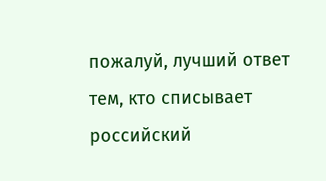пожалуй, лучший ответ тем, кто списывает российский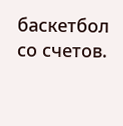баскетбол со счетов.